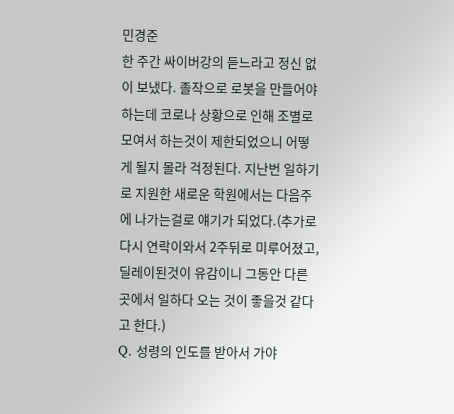민경준
한 주간 싸이버강의 듣느라고 정신 없이 보냈다. 졸작으로 로봇을 만들어야 하는데 코로나 상황으로 인해 조별로 모여서 하는것이 제한되었으니 어떻게 될지 몰라 걱정된다. 지난번 일하기로 지원한 새로운 학원에서는 다음주에 나가는걸로 얘기가 되었다.(추가로 다시 연락이와서 2주뒤로 미루어졌고, 딜레이된것이 유감이니 그동안 다른곳에서 일하다 오는 것이 좋을것 같다고 한다.)
Q. 성령의 인도를 받아서 가야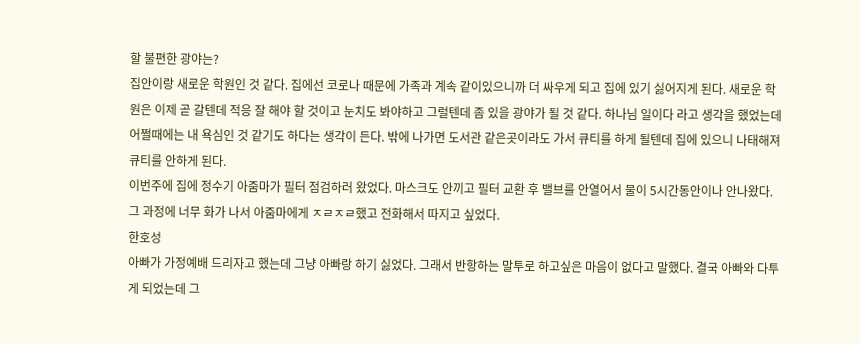할 불편한 광야는?
집안이랑 새로운 학원인 것 같다. 집에선 코로나 때문에 가족과 계속 같이있으니까 더 싸우게 되고 집에 있기 싫어지게 된다. 새로운 학원은 이제 곧 갈텐데 적응 잘 해야 할 것이고 눈치도 봐야하고 그럴텐데 좀 있을 광야가 될 것 같다. 하나님 일이다 라고 생각을 했었는데 어쩔때에는 내 욕심인 것 같기도 하다는 생각이 든다. 밖에 나가면 도서관 같은곳이라도 가서 큐티를 하게 될텐데 집에 있으니 나태해져 큐티를 안하게 된다.
이번주에 집에 정수기 아줌마가 필터 점검하러 왔었다. 마스크도 안끼고 필터 교환 후 밸브를 안열어서 물이 5시간동안이나 안나왔다. 그 과정에 너무 화가 나서 아줌마에게 ㅈㄹㅈㄹ했고 전화해서 따지고 싶었다.
한호성
아빠가 가정예배 드리자고 했는데 그냥 아빠랑 하기 싫었다. 그래서 반항하는 말투로 하고싶은 마음이 없다고 말했다. 결국 아빠와 다투게 되었는데 그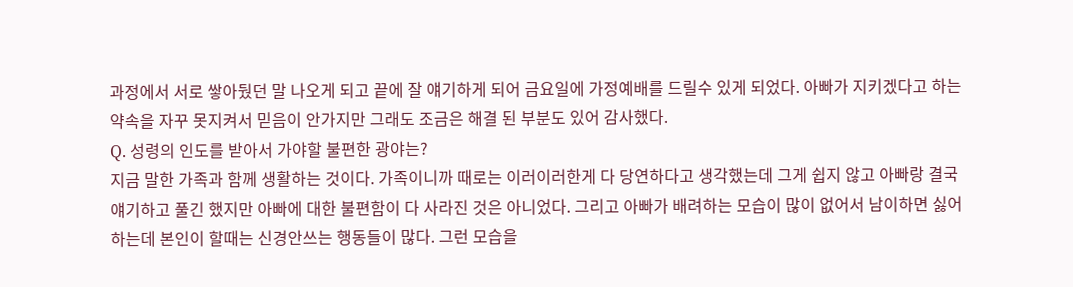과정에서 서로 쌓아뒀던 말 나오게 되고 끝에 잘 얘기하게 되어 금요일에 가정예배를 드릴수 있게 되었다. 아빠가 지키겠다고 하는 약속을 자꾸 못지켜서 믿음이 안가지만 그래도 조금은 해결 된 부분도 있어 감사했다.
Q. 성령의 인도를 받아서 가야할 불편한 광야는?
지금 말한 가족과 함께 생활하는 것이다. 가족이니까 때로는 이러이러한게 다 당연하다고 생각했는데 그게 쉽지 않고 아빠랑 결국 얘기하고 풀긴 했지만 아빠에 대한 불편함이 다 사라진 것은 아니었다. 그리고 아빠가 배려하는 모습이 많이 없어서 남이하면 싫어하는데 본인이 할때는 신경안쓰는 행동들이 많다. 그런 모습을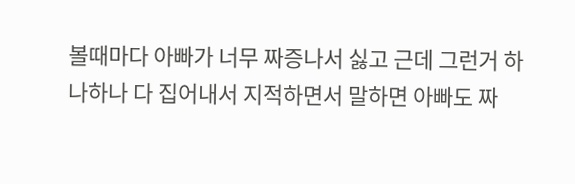볼때마다 아빠가 너무 짜증나서 싫고 근데 그런거 하나하나 다 집어내서 지적하면서 말하면 아빠도 짜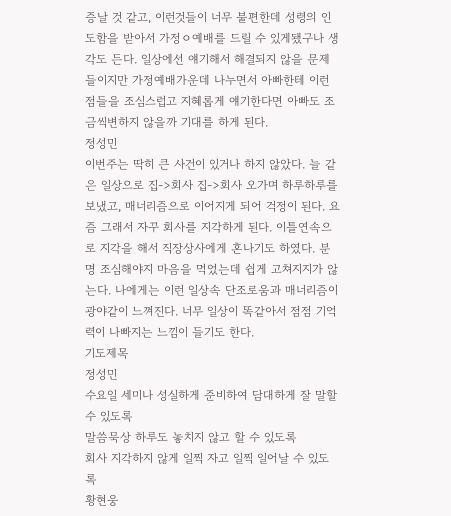증날 것 같고, 이런것들이 너무 불편한데 성령의 인도함을 받아서 가정ㅇ예배를 드릴 수 있게됐구나 생각도 든다. 일상에선 얘기해서 해결되지 않을 문제들이지만 가정예배가운데 나누면서 아빠한테 이런 점들을 조심스럽고 지혜롭게 얘기한다면 아빠도 조금씩변하지 않을까 기대를 하게 된다.
정성민
이번주는 딱히 큰 사건이 있거나 하지 않았다. 늘 같은 일상으로 집->회사 집->회사 오가며 하루하루를 보냈고, 매너리즘으로 이어지게 되어 걱정이 된다. 요즘 그래서 자꾸 회사를 지각하게 된다. 이틀연속으로 지각을 해서 직장상사에게 혼나기도 하였다. 분명 조심해야지 마음을 먹었는데 쉽게 고쳐지지가 않는다. 나에게는 이런 일상속 단조로움과 매너리즘이 광야같이 느껴진다. 너무 일상이 똑같아서 점점 기억력이 나빠지는 느낌이 들기도 한다.
기도제목
정성민
수요일 세미나 성실하게 준비하여 담대하게 잘 말할 수 있도록
말씀묵상 하루도 놓치지 않고 할 수 있도록
회사 지각하지 않게 일찍 자고 일찍 일어날 수 있도록
황현웅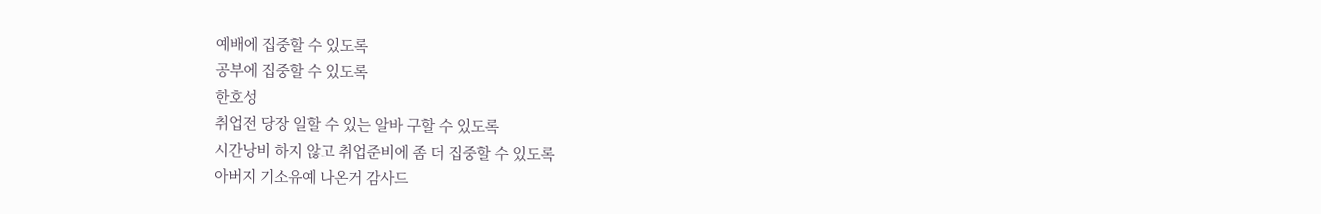예배에 집중할 수 있도록
공부에 집중할 수 있도록
한호성
취업전 당장 일할 수 있는 알바 구할 수 있도록
시간낭비 하지 않고 취업준비에 좀 더 집중할 수 있도록
아버지 기소유예 나온거 감사드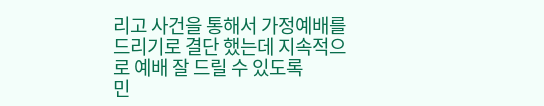리고 사건을 통해서 가정예배를 드리기로 결단 했는데 지속적으로 예배 잘 드릴 수 있도록
민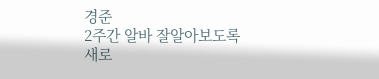경준
2주간 알바 잘알아보도록
새로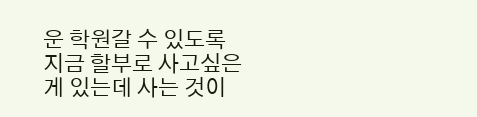운 학원갈 수 있도록
지금 할부로 사고싶은게 있는데 사는 것이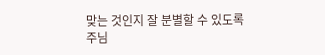맞는 것인지 잘 분별할 수 있도록
주님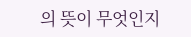의 뜻이 무엇인지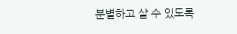분별하고 살 수 있도록